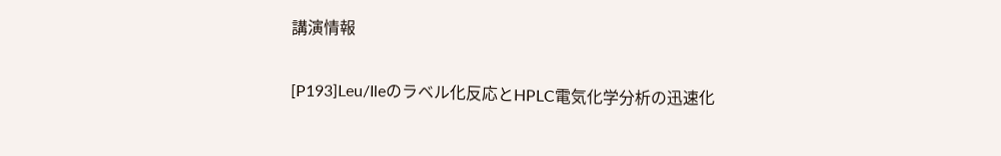講演情報

[P193]Leu/Ileのラベル化反応とHPLC電気化学分析の迅速化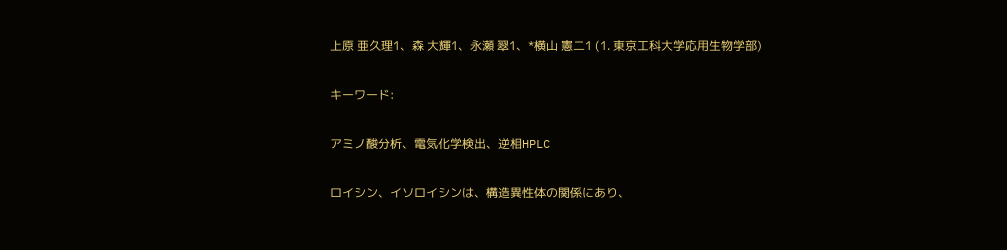上原 亜久理1、森 大輝1、永瀬 翠1、*横山 憲二1 (1. 東京工科大学応用生物学部)

キーワード:

アミノ酸分析、電気化学検出、逆相HPLC

ロイシン、イソロイシンは、構造異性体の関係にあり、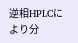逆相HPLCにより分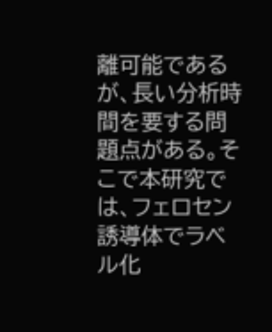離可能であるが、長い分析時間を要する問題点がある。そこで本研究では、フェロセン誘導体でラベル化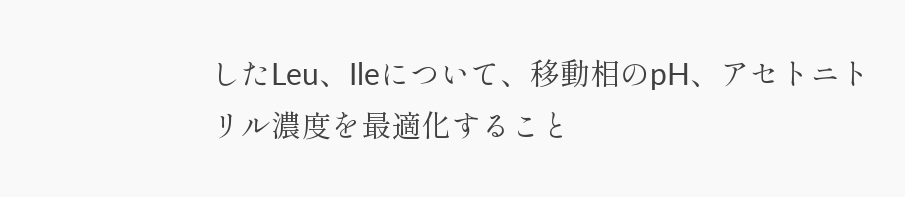したLeu、Ileについて、移動相のpH、アセトニトリル濃度を最適化すること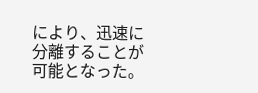により、迅速に分離することが可能となった。